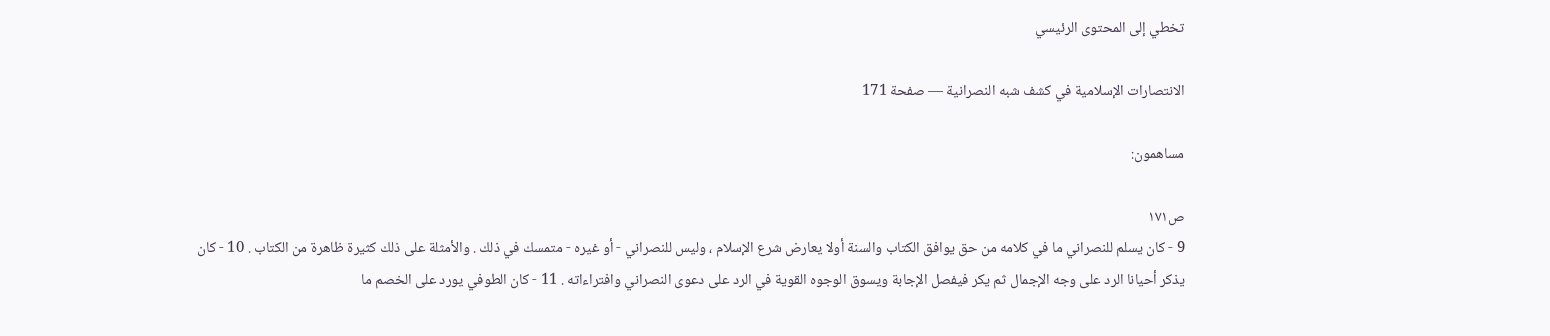تخطي إلى المحتوى الرئيسي

الانتصارات الإسلامية في كشف شبه النصرانية — صفحة 171

مساهمون:

ص١٧١
9 - كان يسلم للنصراني ما في كلامه من حق يوافق الكتاب والسنة أولا يعارض شرع الإسلام ، وليس للنصراني - أو غيره - متمسك في ذلك . والأمثلة على ذلك كثيرة ظاهرة من الكتاب . 10 - كان يذكر أحيانا الرد على وجه الإجمال ثم يكر فيفصل الإجابة ويسوق الوجوه القوية في الرد على دعوى النصراني وافتراءاته . 11 - كان الطوفي يورد على الخصم ما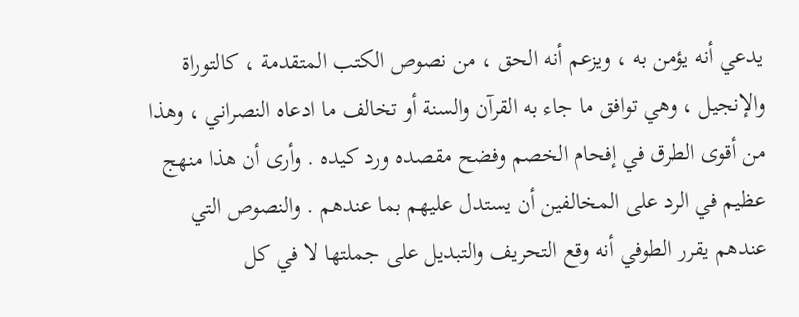يدعي أنه يؤمن به ، ويزعم أنه الحق ، من نصوص الكتب المتقدمة ، كالتوراة والإنجيل ، وهي توافق ما جاء به القرآن والسنة أو تخالف ما ادعاه النصراني ، وهذا من أقوى الطرق في إفحام الخصم وفضح مقصده ورد كيده . وأرى أن هذا منهج عظيم في الرد على المخالفين أن يستدل عليهم بما عندهم . والنصوص التي عندهم يقرر الطوفي أنه وقع التحريف والتبديل على جملتها لا في كل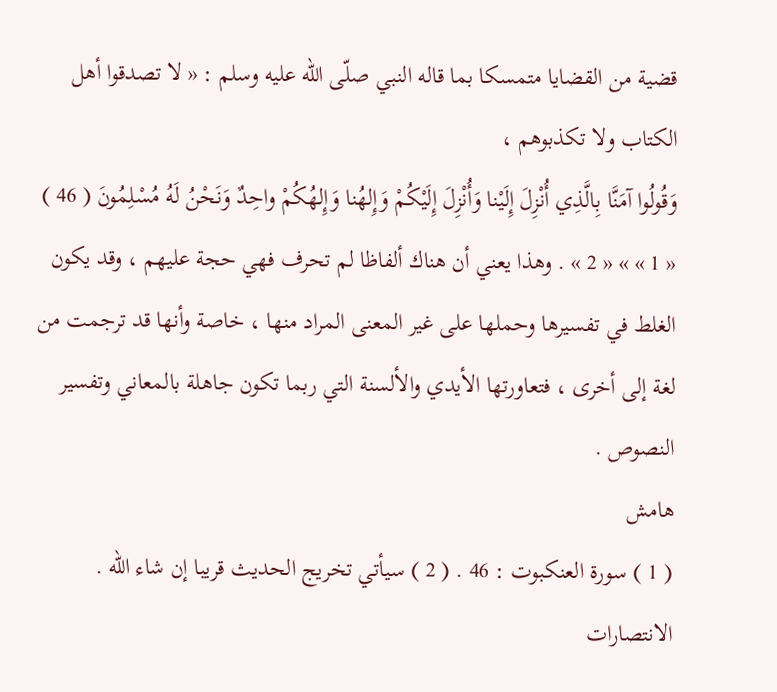قضية من القضايا متمسكا بما قاله النبي صلّى اللّه عليه وسلم : « لا تصدقوا أهل الكتاب ولا تكذبوهم ،
وَقُولُوا آمَنَّا بِالَّذِي أُنْزِلَ إِلَيْنا وَأُنْزِلَ إِلَيْكُمْ وَإِلهُنا وَإِلهُكُمْ واحِدٌ وَنَحْنُ لَهُ مُسْلِمُونَ ( 46 )
« 1 » » « 2 » . وهذا يعني أن هناك ألفاظا لم تحرف فهي حجة عليهم ، وقد يكون الغلط في تفسيرها وحملها على غير المعنى المراد منها ، خاصة وأنها قد ترجمت من لغة إلى أخرى ، فتعاورتها الأيدي والألسنة التي ربما تكون جاهلة بالمعاني وتفسير النصوص .
هامش
( 1 ) سورة العنكبوت : 46 . ( 2 ) سيأتي تخريج الحديث قريبا إن شاء الله .
الانتصارات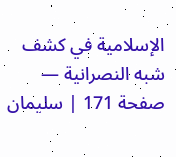الإسلامية في كشف شبه النصرانية — صفحة 171 | سليمان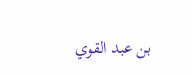بن عبد القوي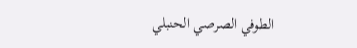الطوفي الصرصي الحنبلي